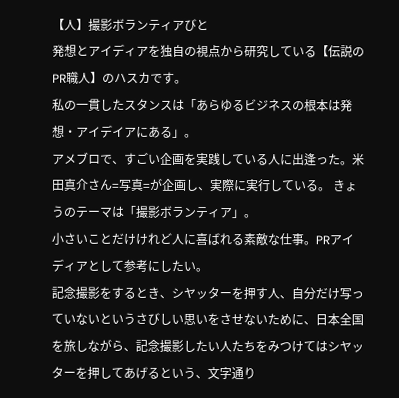【人】撮影ボランティアびと
発想とアイディアを独自の視点から研究している【伝説のPR職人】のハスカです。
私の一貫したスタンスは「あらゆるビジネスの根本は発想・アイデイアにある」。
アメブロで、すごい企画を実践している人に出逢った。米田真介さん=写真=が企画し、実際に実行している。 きょうのテーマは「撮影ボランティア」。
小さいことだけけれど人に喜ばれる素敵な仕事。PRアイディアとして参考にしたい。
記念撮影をするとき、シヤッターを押す人、自分だけ写っていないというさびしい思いをさせないために、日本全国を旅しながら、記念撮影したい人たちをみつけてはシヤッターを押してあげるという、文字通り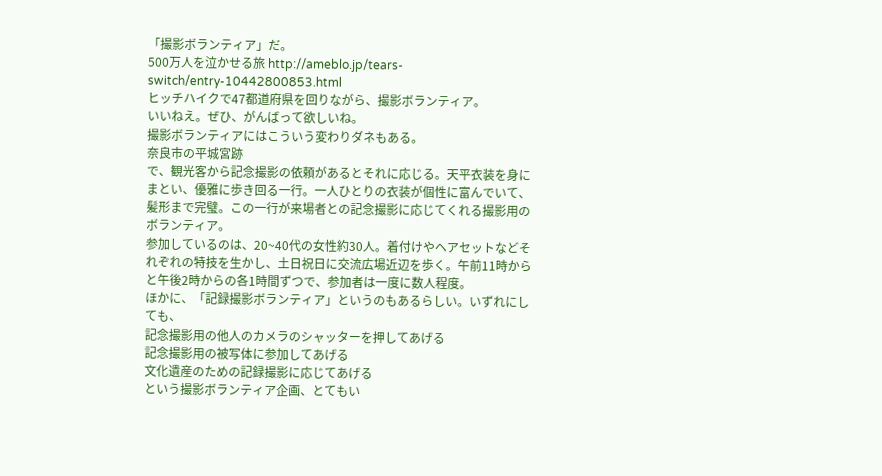「撮影ボランティア」だ。
500万人を泣かせる旅 http://ameblo.jp/tears-switch/entry-10442800853.html
ヒッチハイクで47都道府県を回りながら、撮影ボランティア。
いいねえ。ぜひ、がんばって欲しいね。
撮影ボランティアにはこういう変わりダネもある。
奈良市の平城宮跡
で、観光客から記念撮影の依頼があるとそれに応じる。天平衣装を身にまとい、優雅に歩き回る一行。一人ひとりの衣装が個性に富んでいて、髪形まで完璧。この一行が来場者との記念撮影に応じてくれる撮影用のボランティア。
参加しているのは、20~40代の女性約30人。着付けやヘアセットなどそれぞれの特技を生かし、土日祝日に交流広場近辺を歩く。午前11時からと午後2時からの各1時間ずつで、参加者は一度に数人程度。
ほかに、「記録撮影ボランティア」というのもあるらしい。いずれにしても、
記念撮影用の他人のカメラのシャッターを押してあげる
記念撮影用の被写体に参加してあげる
文化遺産のための記録撮影に応じてあげる
という撮影ボランティア企画、とてもい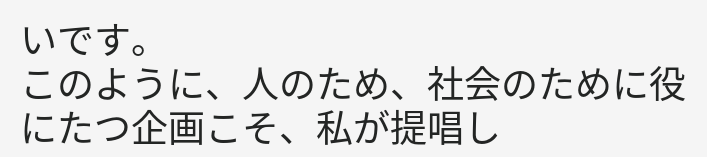いです。
このように、人のため、社会のために役にたつ企画こそ、私が提唱し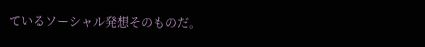ているソーシャル発想そのものだ。